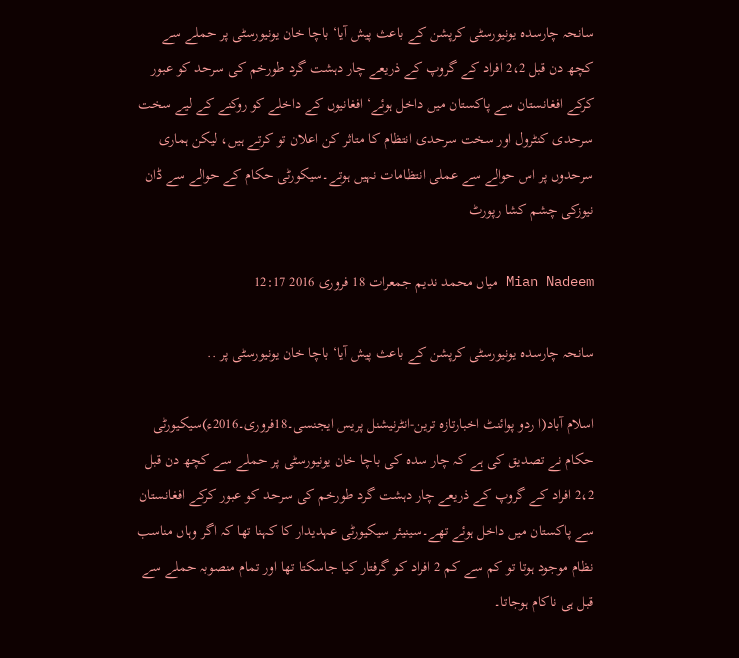سانحہ چارسدہ یونیورسٹی کرپشن کے باعث پیش آیا‘ باچا خان یونیورسٹی پر حملے سے کچھ دن قبل 2،2 افراد کے گروپ کے ذریعے چار دہشت گرد طورخم کی سرحد کو عبور کرکے افغانستان سے پاکستان میں داخل ہوئے‘ افغانیوں کے داخلے کو روکنے کے لیے سخت سرحدی کنٹرول اور سخت سرحدی انتظام کا متاثر کن اعلان تو کرتے ہیں، لیکن ہماری سرحدوں پر اس حوالے سے عملی انتظامات نہیں ہوتے۔سیکورٹی حکام کے حوالے سے ڈان نیوزکی چشم کشا رپورٹ

Mian Nadeem میاں محمد ندیم جمعرات 18 فروری 2016 12:17

سانحہ چارسدہ یونیورسٹی کرپشن کے باعث پیش آیا‘ باچا خان یونیورسٹی پر ..

اسلام آباد(ا ردو پوائنٹ اخبارتازہ ترین-انٹرنیشنل پریس ایجنسی۔18فروری۔2016ء)سیکیورٹی حکام نے تصدیق کی ہے کہ چار سدہ کی باچا خان یونیورسٹی پر حملے سے کچھ دن قبل 2،2 افراد کے گروپ کے ذریعے چار دہشت گرد طورخم کی سرحد کو عبور کرکے افغانستان سے پاکستان میں داخل ہوئے تھے۔سینیئر سیکیورٹی عہدیدار کا کہنا تھا کہ اگر وہاں مناسب نظام موجود ہوتا تو کم سے کم 2 افراد کو گرفتار کیا جاسکتا تھا اور تمام منصوبہ حملے سے قبل ہی ناکام ہوجاتا۔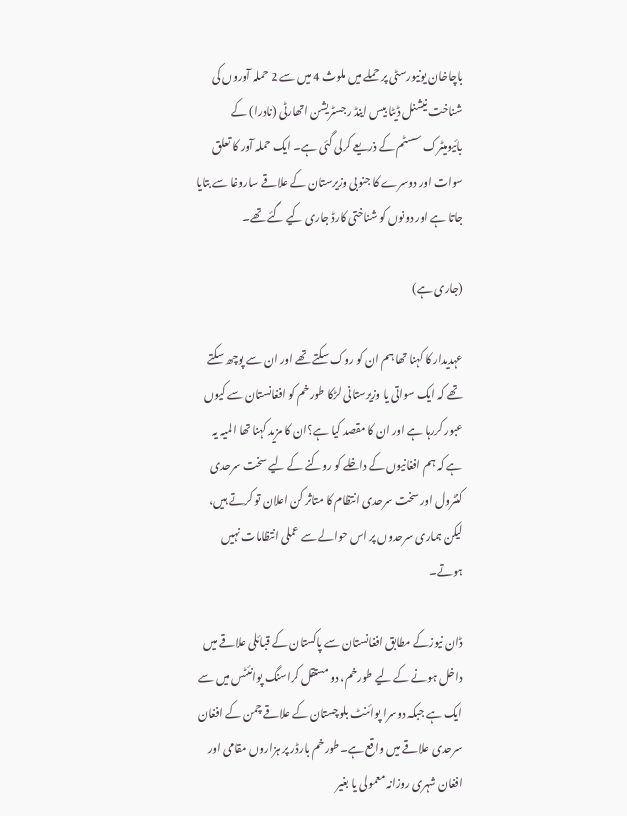باچاخان یونیورسٹی پر حملے میں ملوث 4 میں سے 2 حملہ آوروں کی شناخت نیشنل ڈیٹا بیس اینڈ رجسٹریشن اتھارٹی (نادرا) کے بائیومیٹرک سسٹم کے ذریعے کرلی گئی ہے۔ ایک حملہ آور کا تعلق سوات اور دوسرے کا جنوبی وزیرستان کے علاقے ساروغا سے بتایا جاتا ہے اور دونوں کو شناختی کارڈ جاری کیے گئے تھے۔

(جاری ہے)

عہدیدار کا کہنا تھا ہم ان کو روک سکتے تھے اور ان سے پوچھ سکتے تھے کہ ایک سواتی یا وزیرستانی لڑکا طورخم کو افغانستان سے کیوں عبور کررہا ہے اور ان کا مقصد کیا ہے؟ان کا مزید کہنا تھا المیہ یہ ہے کہ ہم افغانیوں کے داخلے کو روکنے کے لیے سخت سرحدی کنٹرول اور سخت سرحدی انتظام کا متاثر کن اعلان تو کرتے ہیں، لیکن ہماری سرحدوں پر اس حوالے سے عملی انتظامات نہیں ہوتے۔

ڈان نیوزکے مطابق افغانستان سے پاکستان کے قبائلی علاقے میں داخل ہونے کے لیے طورخم، دو مستقل کراسنگ پوانئٹس میں سے ایک ہے جبکہ دوسرا پوائنٹ بلوچستان کے علاقے چمن کے افغان سرحدی علاقے میں واقع ہے۔طورخم بارڈر پر ہزاروں مقامی اور افغان شہری روزانہ معمولی یا بغیر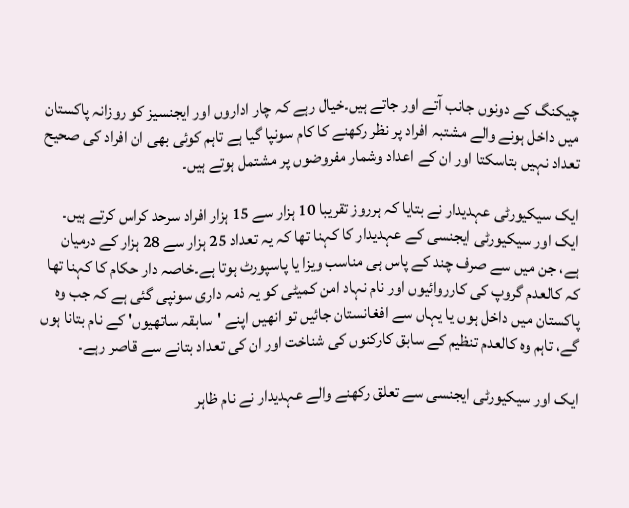چیکنگ کے دونوں جانب آتے اور جاتے ہیں۔خیال رہے کہ چار اداروں اور ایجنسیز کو روزانہ پاکستان میں داخل ہونے والے مشتبہ افراد پر نظر رکھنے کا کام سونپا گیا ہے تاہم کوئی بھی ان افراد کی صحیح تعداد نہیں بتاسکتا اور ان کے اعداد وشمار مفروضوں پر مشتمل ہوتے ہیں۔

ایک سیکیورٹی عہدیدار نے بتایا کہ ہرروز تقریبا 10 ہزار سے 15 ہزار افراد سرحد کراس کرتے ہیں۔ ایک اور سیکیورٹی ایجنسی کے عہدیدار کا کہنا تھا کہ یہ تعداد 25 ہزار سے 28 ہزار کے درمیان ہے، جن میں سے صرف چند کے پاس ہی مناسب ویزا یا پاسپورٹ ہوتا ہے۔خاصہ دار حکام کا کہنا تھا کہ کالعدم گروپ کی کارروائیوں اور نام نہاد امن کمیٹی کو یہ ذمہ داری سونپی گئی ہے کہ جب وہ پاکستان میں داخل ہوں یا یہاں سے افغانستان جائیں تو انھیں اپنے 'سابقہ ساتھیوں' کے نام بتانا ہوں گے، تاہم وہ کالعدم تنظیم کے سابق کارکنوں کی شناخت اور ان کی تعداد بتانے سے قاصر رہے۔

ایک اور سیکیورٹی ایجنسی سے تعلق رکھنے والے عہدیدار نے نام ظاہر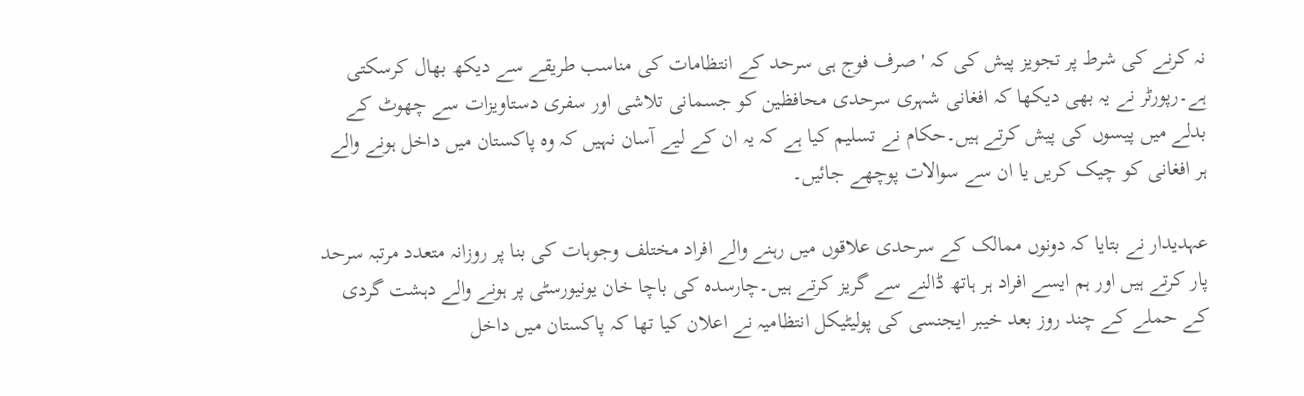نہ کرنے کی شرط پر تجویز پیش کی کہ 'صرف فوج ہی سرحد کے انتظامات کی مناسب طریقے سے دیکھ بھال کرسکتی ہے۔رپورٹر نے یہ بھی دیکھا کہ افغانی شہری سرحدی محافظین کو جسمانی تلاشی اور سفری دستاویزات سے چھوٹ کے بدلے میں پیسوں کی پیش کرتے ہیں۔حکام نے تسلیم کیا ہے کہ یہ ان کے لیے آسان نہیں کہ وہ پاکستان میں داخل ہونے والے ہر افغانی کو چیک کریں یا ان سے سوالات پوچھے جائیں۔

عہدیدار نے بتایا کہ دونوں ممالک کے سرحدی علاقوں میں رہنے والے افراد مختلف وجوہات کی بنا پر روزانہ متعدد مرتبہ سرحد پار کرتے ہیں اور ہم ایسے افراد ہر ہاتھ ڈالنے سے گریز کرتے ہیں۔چارسدہ کی باچا خان یونیورسٹی پر ہونے والے دہشت گردی کے حملے کے چند روز بعد خیبر ایجنسی کی پولیٹیکل انتظامیہ نے اعلان کیا تھا کہ پاکستان میں داخل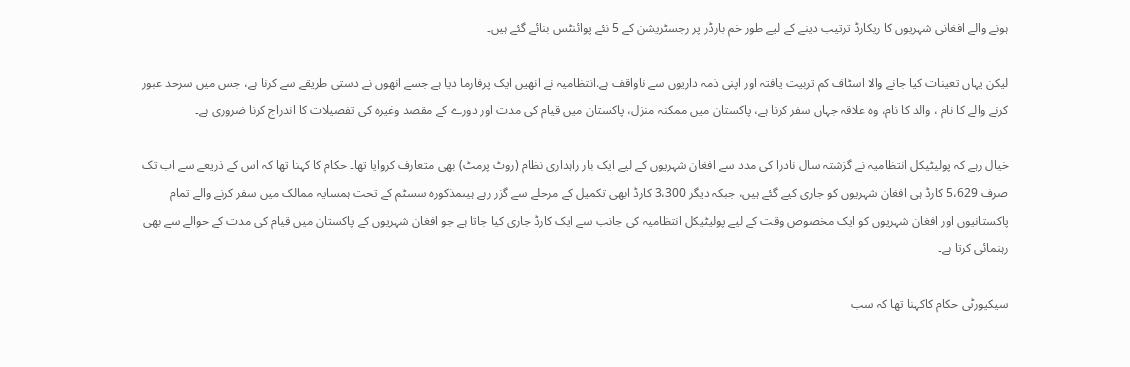ہونے والے افغانی شہریوں کا ریکارڈ ترتیب دینے کے لیے طور خم بارڈر پر رجسٹریشن کے 5 نئے پوائنٹس بنائے گئے ہیں۔

لیکن یہاں تعینات کیا جانے والا اسٹاف کم تربیت یافتہ اور اپنی ذمہ داریوں سے ناواقف ہے.انتظامیہ نے انھیں ایک پرفارما دیا ہے جسے انھوں نے دستی طریقے سے کرنا ہے، جس میں سرحد عبور کرنے والے کا نام ، والد کا نام، وہ علاقہ جہاں سفر کرنا ہے، پاکستان میں ممکنہ منزل، پاکستان میں قیام کی مدت اور دورے کے مقصد وغیرہ کی تفصیلات کا اندراج کرنا ضروری ہے۔

خیال رہے کہ پولیٹیکل انتظامیہ نے گزشتہ سال نادرا کی مدد سے افغان شہریوں کے لیے ایک بار راہداری نظام (روٹ پرمٹ) بھی متعارف کروایا تھا۔ حکام کا کہنا تھا کہ اس کے ذریعے سے اب تک صرف 5،629 کارڈ ہی افغان شہریوں کو جاری کیے گئے ہیں، جبکہ دیگر 3،300 کارڈ ابھی تکمیل کے مرحلے سے گزر رہے ہیںمذکورہ سسٹم کے تحت ہمسایہ ممالک میں سفر کرنے والے تمام پاکستانیوں اور افغان شہریوں کو ایک مخصوص وقت کے لیے پولیٹیکل انتظامیہ کی جانب سے ایک کارڈ جاری کیا جاتا ہے جو افغان شہریوں کے پاکستان میں قیام کی مدت کے حوالے سے بھی رہنمائی کرتا ہے۔

سیکیورٹی حکام کاکہنا تھا کہ سب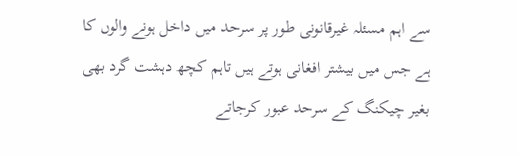سے اہم مسئلہ غیرقانونی طور پر سرحد میں داخل ہونے والوں کا ہے جس میں بیشتر افغانی ہوتے ہیں تاہم کچھ دہشت گرد بھی بغیر چیکنگ کے سرحد عبور کرجاتے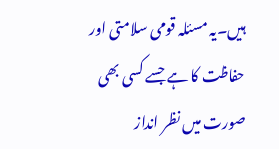ہیں۔یہ مسئلہ قومی سلامتی اور حفاظت کا ہے جسے کسی بھی صورت میں نظر انداز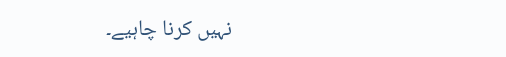نہیں کرنا چاہیے۔